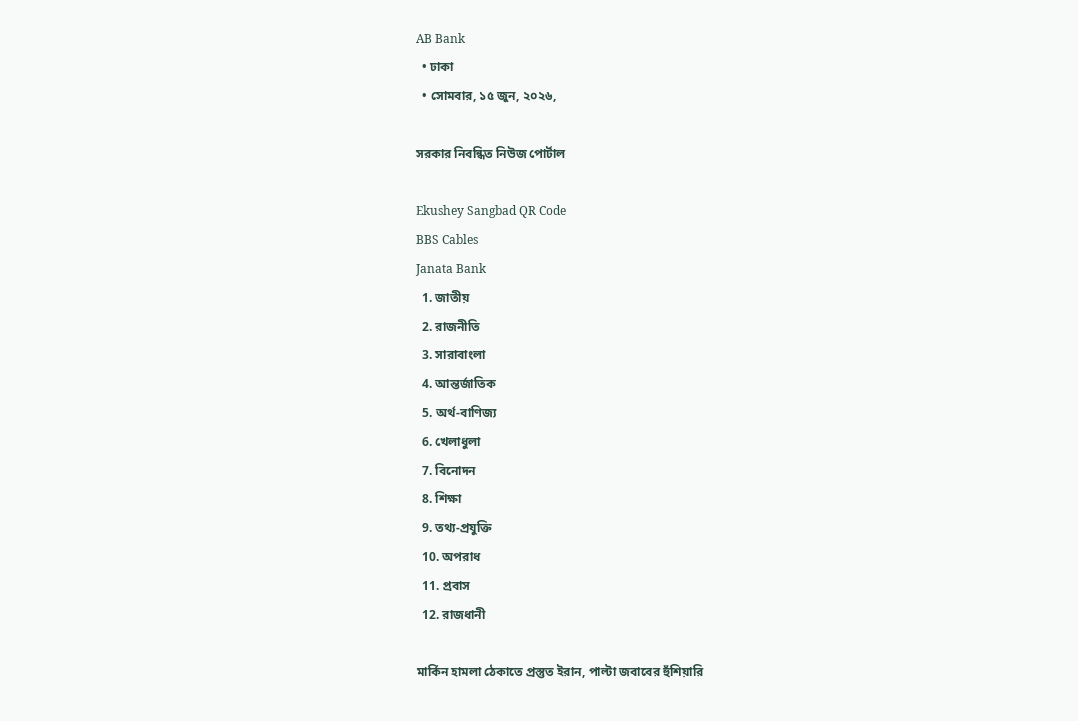AB Bank
  • ঢাকা
  • সোমবার, ১৫ জুন, ২০২৬,

সরকার নিবন্ধিত নিউজ পোর্টাল

Ekushey Sangbad QR Code
BBS Cables
Janata Bank
  1. জাতীয়
  2. রাজনীতি
  3. সারাবাংলা
  4. আন্তর্জাতিক
  5. অর্থ-বাণিজ্য
  6. খেলাধুলা
  7. বিনোদন
  8. শিক্ষা
  9. তথ্য-প্রযুক্তি
  10. অপরাধ
  11. প্রবাস
  12. রাজধানী

মার্কিন হামলা ঠেকাতে প্রস্তুত ইরান, পাল্টা জবাবের হুঁশিয়ারি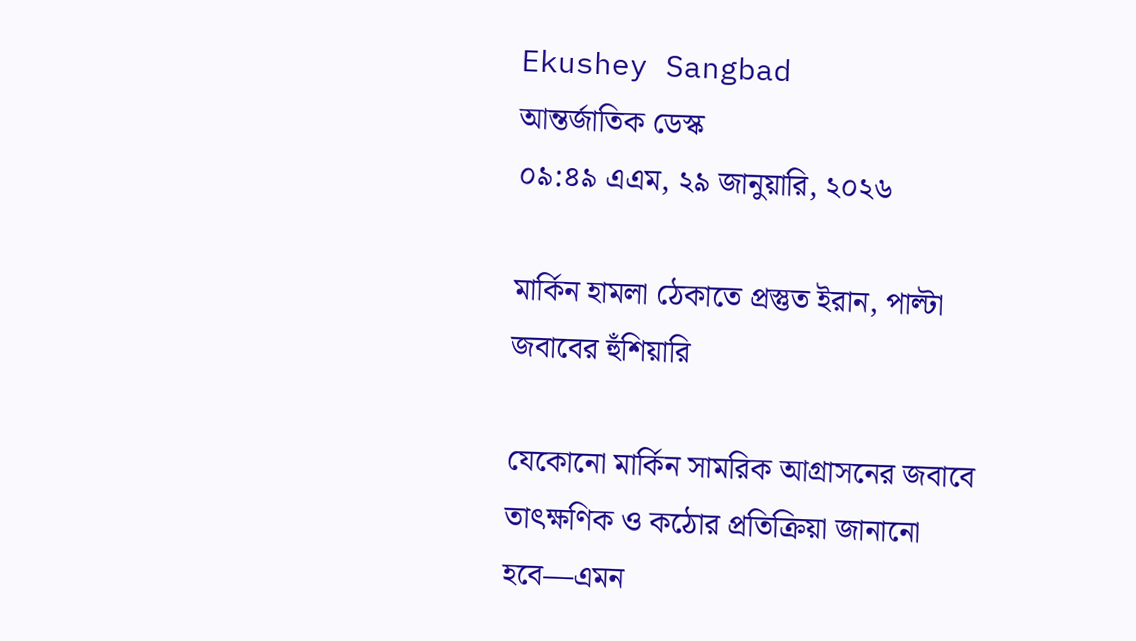Ekushey Sangbad
আন্তর্জাতিক ডেস্ক
০৯:৪৯ এএম, ২৯ জানুয়ারি, ২০২৬

মার্কিন হামলা ঠেকাতে প্রস্তুত ইরান, পাল্টা জবাবের হুঁশিয়ারি

যেকোনো মার্কিন সামরিক আগ্রাসনের জবাবে তাৎক্ষণিক ও কঠোর প্রতিক্রিয়া জানানো হবে—এমন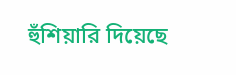হুঁশিয়ারি দিয়েছে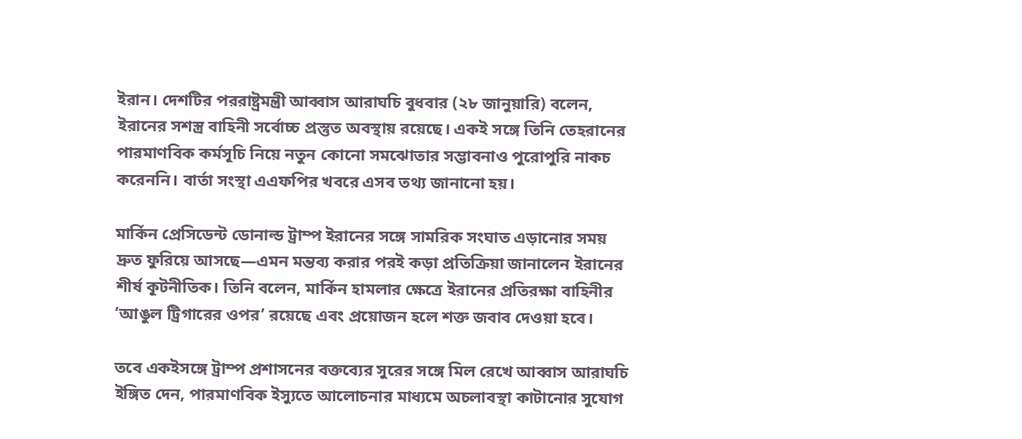ইরান। দেশটির পররাষ্ট্রমন্ত্রী আব্বাস আরাঘচি বুধবার (২৮ জানুয়ারি) বলেন, ইরানের সশস্ত্র বাহিনী সর্বোচ্চ প্রস্তুত অবস্থায় রয়েছে। একই সঙ্গে তিনি তেহরানের পারমাণবিক কর্মসূচি নিয়ে নতুন কোনো সমঝোতার সম্ভাবনাও পুরোপুরি নাকচ করেননি। বার্তা সংস্থা এএফপির খবরে এসব তথ্য জানানো হয়।

মার্কিন প্রেসিডেন্ট ডোনাল্ড ট্রাম্প ইরানের সঙ্গে সামরিক সংঘাত এড়ানোর সময় দ্রুত ফুরিয়ে আসছে—এমন মন্তব্য করার পরই কড়া প্রতিক্রিয়া জানালেন ইরানের শীর্ষ কূটনীতিক। তিনি বলেন, মার্কিন হামলার ক্ষেত্রে ইরানের প্রতিরক্ষা বাহিনীর ‘আঙুল ট্রিগারের ওপর’ রয়েছে এবং প্রয়োজন হলে শক্ত জবাব দেওয়া হবে।

তবে একইসঙ্গে ট্রাম্প প্রশাসনের বক্তব্যের সুরের সঙ্গে মিল রেখে আব্বাস আরাঘচি ইঙ্গিত দেন, পারমাণবিক ইস্যুতে আলোচনার মাধ্যমে অচলাবস্থা কাটানোর সুযোগ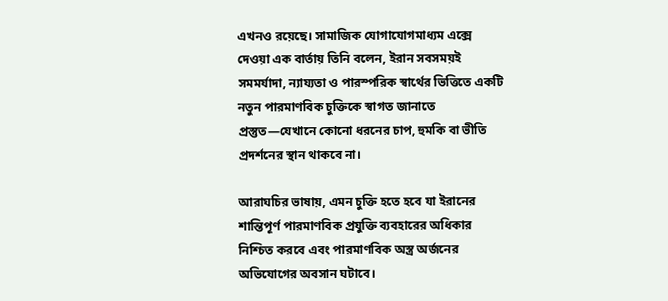এখনও রয়েছে। সামাজিক যোগাযোগমাধ্যম এক্সে দেওয়া এক বার্তায় তিনি বলেন, ইরান সবসময়ই সমমর্যাদা, ন্যায্যতা ও পারস্পরিক স্বার্থের ভিত্তিতে একটি নতুন পারমাণবিক চুক্তিকে স্বাগত জানাতে প্রস্তুত—যেখানে কোনো ধরনের চাপ, হুমকি বা ভীতি প্রদর্শনের স্থান থাকবে না।

আরাঘচির ভাষায়, এমন চুক্তি হতে হবে যা ইরানের শান্তিপূর্ণ পারমাণবিক প্রযুক্তি ব্যবহারের অধিকার নিশ্চিত করবে এবং পারমাণবিক অস্ত্র অর্জনের অভিযোগের অবসান ঘটাবে।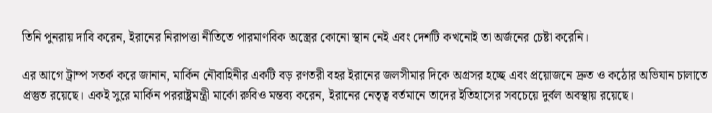তিনি পুনরায় দাবি করেন, ইরানের নিরাপত্তা নীতিতে পারমাণবিক অস্ত্রের কোনো স্থান নেই এবং দেশটি কখনোই তা অর্জনের চেষ্টা করেনি।

এর আগে ট্রাম্প সতর্ক করে জানান, মার্কিন নৌবাহিনীর একটি বড় রণতরী বহর ইরানের জলসীমার দিকে অগ্রসর হচ্ছে এবং প্রয়োজনে দ্রুত ও কঠোর অভিযান চালাতে প্রস্তুত রয়েছে। একই সুরে মার্কিন পররাষ্ট্রমন্ত্রী মার্কো রুবিও মন্তব্য করেন, ইরানের নেতৃত্ব বর্তমানে তাদের ইতিহাসের সবচেয়ে দুর্বল অবস্থায় রয়েছে।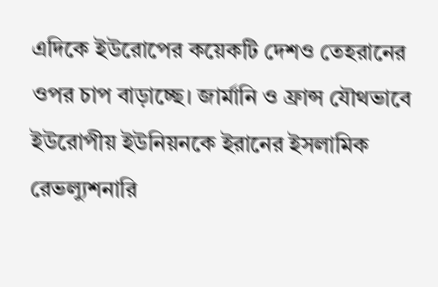এদিকে ইউরোপের কয়েকটি দেশও তেহরানের ওপর চাপ বাড়াচ্ছে। জার্মানি ও ফ্রান্স যৌথভাবে ইউরোপীয় ইউনিয়নকে ইরানের ইসলামিক রেভল্যুশনারি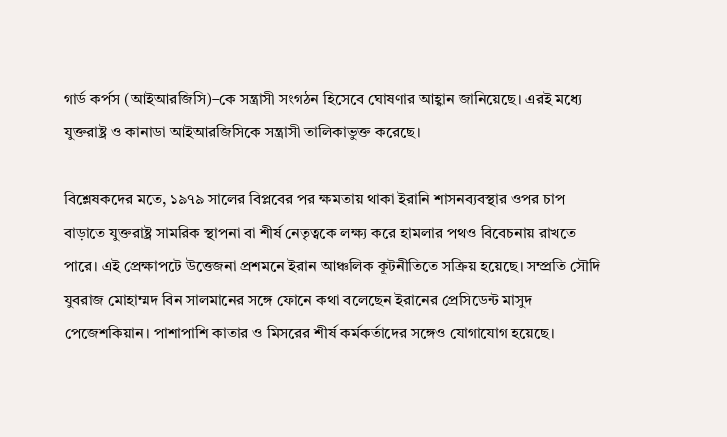গার্ড কর্পস (আইআরজিসি)–কে সন্ত্রাসী সংগঠন হিসেবে ঘোষণার আহ্বান জানিয়েছে। এরই মধ্যে যুক্তরাষ্ট্র ও কানাডা আইআরজিসিকে সন্ত্রাসী তালিকাভুক্ত করেছে।

বিশ্লেষকদের মতে, ১৯৭৯ সালের বিপ্লবের পর ক্ষমতায় থাকা ইরানি শাসনব্যবস্থার ওপর চাপ বাড়াতে যুক্তরাষ্ট্র সামরিক স্থাপনা বা শীর্ষ নেতৃত্বকে লক্ষ্য করে হামলার পথও বিবেচনায় রাখতে পারে। এই প্রেক্ষাপটে উত্তেজনা প্রশমনে ইরান আঞ্চলিক কূটনীতিতে সক্রিয় হয়েছে। সম্প্রতি সৌদি যুবরাজ মোহাম্মদ বিন সালমানের সঙ্গে ফোনে কথা বলেছেন ইরানের প্রেসিডেন্ট মাসুদ পেজেশকিয়ান। পাশাপাশি কাতার ও মিসরের শীর্ষ কর্মকর্তাদের সঙ্গেও যোগাযোগ হয়েছে।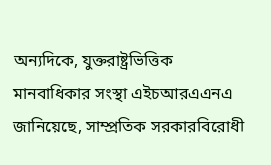অন্যদিকে, যুক্তরাষ্ট্রভিত্তিক মানবাধিকার সংস্থা এইচআরএএনএ জানিয়েছে, সাম্প্রতিক সরকারবিরোধী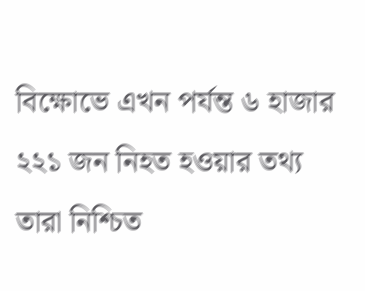বিক্ষোভে এখন পর্যন্ত ৬ হাজার ২২১ জন নিহত হওয়ার তথ্য তারা নিশ্চিত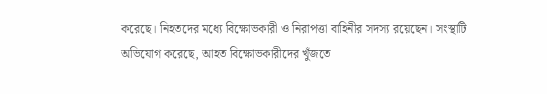করেছে। নিহতদের মধ্যে বিক্ষোভকারী ও নিরাপত্তা বাহিনীর সদস্য রয়েছেন। সংস্থাটি অভিযোগ করেছে, আহত বিক্ষোভকারীদের খুঁজতে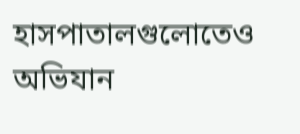হাসপাতালগুলোতেও অভিযান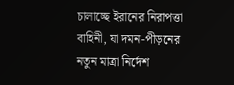চালাচ্ছে ইরানের নিরাপত্তা বাহিনী, যা দমন-পীড়নের নতুন মাত্রা নির্দেশ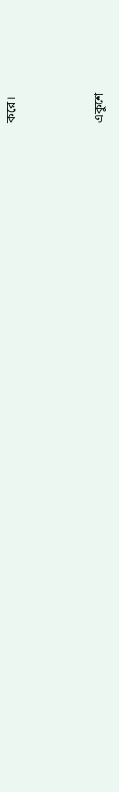করে।



একুশে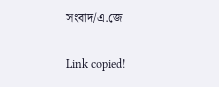সংবাদ/এ.জে

Link copied!